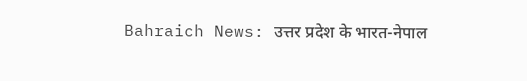Bahraich News: उत्तर प्रदेश के भारत-नेपाल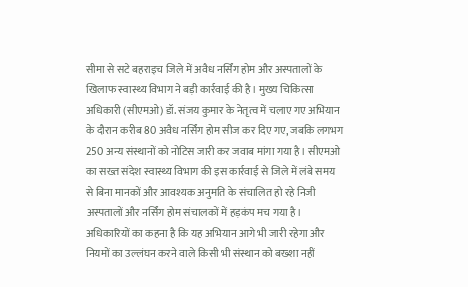सीमा से सटे बहराइच जिले में अवैध नर्सिंग होम और अस्पतालों के खिलाफ स्वास्थ्य विभाग ने बड़ी कार्रवाई की है। मुख्य चिकित्सा अधिकारी (सीएमओ) डॉ. संजय कुमार के नेतृत्व में चलाए गए अभियान के दौरान करीब 80 अवैध नर्सिंग होम सीज कर दिए गए, जबकि लगभग 250 अन्य संस्थानों को नोटिस जारी कर जवाब मांगा गया है। सीएमओ का सख्त संदेश स्वास्थ्य विभाग की इस कार्रवाई से जिले में लंबे समय से बिना मानकों और आवश्यक अनुमति के संचालित हो रहे निजी अस्पतालों और नर्सिंग होम संचालकों में हड़कंप मच गया है। अधिकारियों का कहना है कि यह अभियान आगे भी जारी रहेगा और नियमों का उल्लंघन करने वाले किसी भी संस्थान को बख्शा नहीं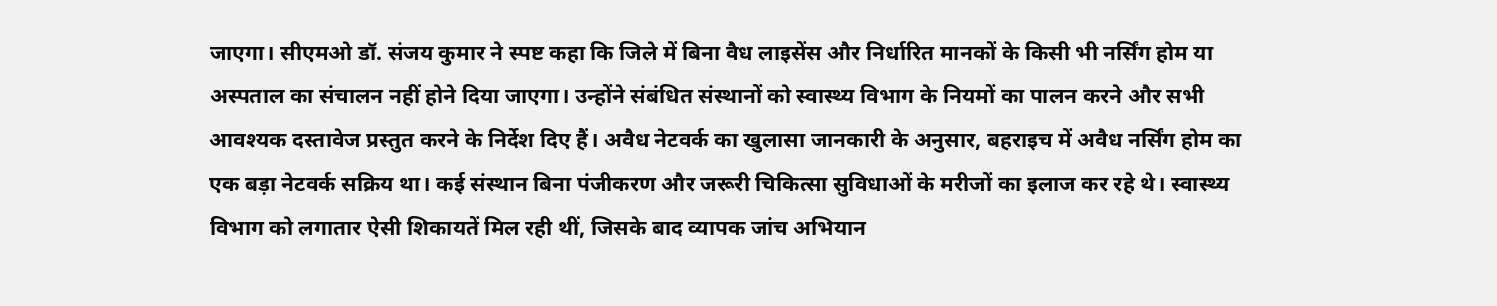जाएगा। सीएमओ डॉ. संजय कुमार ने स्पष्ट कहा कि जिले में बिना वैध लाइसेंस और निर्धारित मानकों के किसी भी नर्सिंग होम या अस्पताल का संचालन नहीं होने दिया जाएगा। उन्होंने संबंधित संस्थानों को स्वास्थ्य विभाग के नियमों का पालन करने और सभी आवश्यक दस्तावेज प्रस्तुत करने के निर्देश दिए हैं। अवैध नेटवर्क का खुलासा जानकारी के अनुसार, बहराइच में अवैध नर्सिंग होम का एक बड़ा नेटवर्क सक्रिय था। कई संस्थान बिना पंजीकरण और जरूरी चिकित्सा सुविधाओं के मरीजों का इलाज कर रहे थे। स्वास्थ्य विभाग को लगातार ऐसी शिकायतें मिल रही थीं, जिसके बाद व्यापक जांच अभियान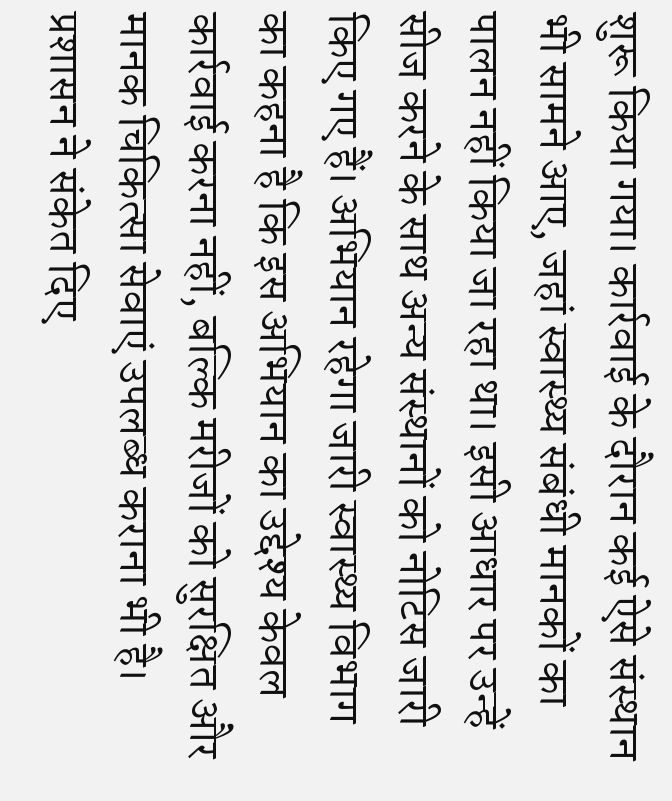शुरू किया गया। कार्रवाई के दौरान कई ऐसे संस्थान भी सामने आए, जहां स्वास्थ्य संबंधी मानकों का पालन नहीं किया जा रहा था। इसी आधार पर उन्हें सीज करने के साथ अन्य संस्थानों को नोटिस जारी किए गए हैं। अभियान रहेगा जारी स्वास्थ्य विभाग का कहना है कि इस अभियान का उद्देश्य केवल कार्रवाई करना नहीं, बल्कि मरीजों को सुरक्षित और मानक चिकित्सा सेवाएं उपलब्ध कराना भी है। प्रशासन ने संकेत दिए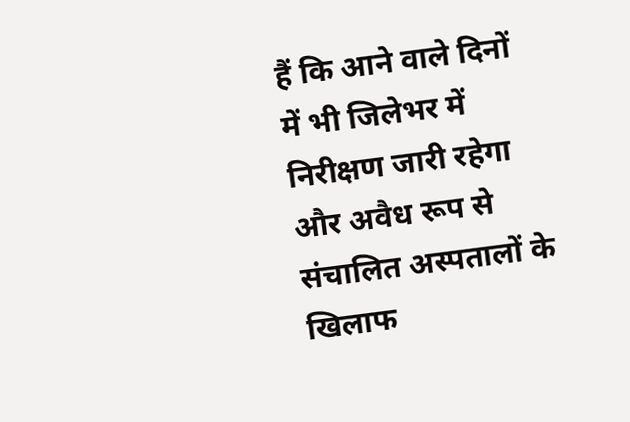हैं कि आने वाले दिनों में भी जिलेभर में निरीक्षण जारी रहेगा और अवैध रूप से संचालित अस्पतालों के खिलाफ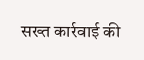सख्त कार्रवाई की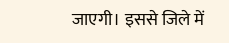जाएगी। इससे जिले में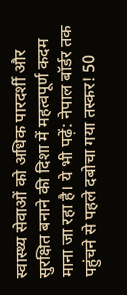स्वास्थ्य सेवाओं को अधिक पारदर्शी और सुरक्षित बनाने की दिशा में महत्वपूर्ण कदम माना जा रहा है। ये भी पढ़ें: नेपाल बॉर्डर तक पहुंचने से पहले दबोचा गया तस्कर! 50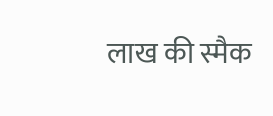लाख की स्मैक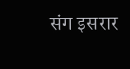संग इसरार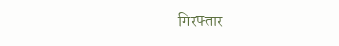गिरफ्तार